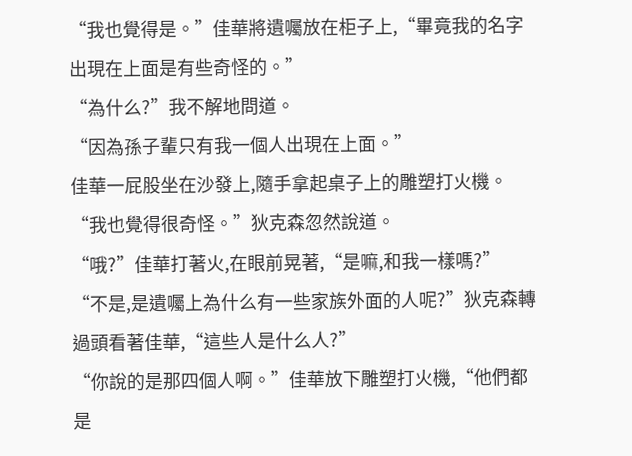“我也覺得是。”佳華將遺囑放在柜子上,“畢竟我的名字出現在上面是有些奇怪的。”
“為什么?”我不解地問道。
“因為孫子輩只有我一個人出現在上面。”
佳華一屁股坐在沙發上,隨手拿起桌子上的雕塑打火機。
“我也覺得很奇怪。”狄克森忽然說道。
“哦?”佳華打著火,在眼前晃著,“是嘛,和我一樣嗎?”
“不是,是遺囑上為什么有一些家族外面的人呢?”狄克森轉過頭看著佳華,“這些人是什么人?”
“你說的是那四個人啊。”佳華放下雕塑打火機,“他們都是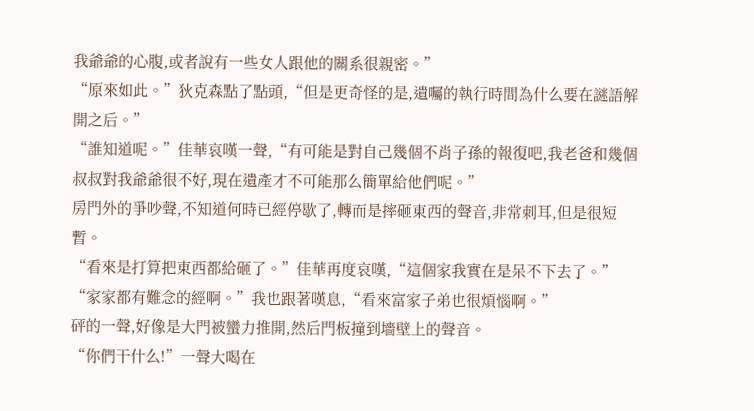我爺爺的心腹,或者說有一些女人跟他的關系很親密。”
“原來如此。”狄克森點了點頭,“但是更奇怪的是,遺囑的執行時間為什么要在謎語解開之后。”
“誰知道呢。”佳華哀嘆一聲,“有可能是對自己幾個不肖子孫的報復吧,我老爸和幾個叔叔對我爺爺很不好,現在遺產才不可能那么簡單給他們呢。”
房門外的爭吵聲,不知道何時已經停歇了,轉而是摔砸東西的聲音,非常刺耳,但是很短暫。
“看來是打算把東西都給砸了。”佳華再度哀嘆,“這個家我實在是呆不下去了。”
“家家都有難念的經啊。”我也跟著嘆息,“看來富家子弟也很煩惱啊。”
砰的一聲,好像是大門被蠻力推開,然后門板撞到墻壁上的聲音。
“你們干什么!”一聲大喝在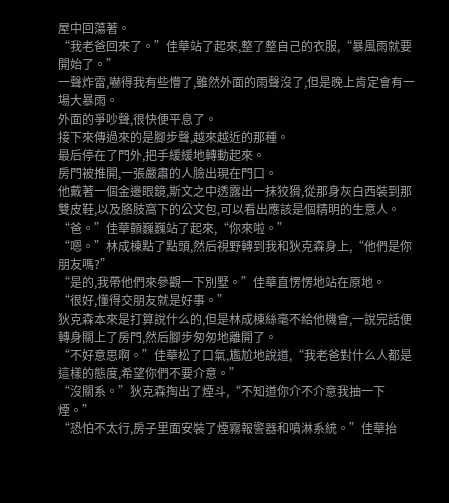屋中回蕩著。
“我老爸回來了。”佳華站了起來,整了整自己的衣服,“暴風雨就要開始了。”
一聲炸雷,嚇得我有些懵了,雖然外面的雨聲沒了,但是晚上肯定會有一場大暴雨。
外面的爭吵聲,很快便平息了。
接下來傳過來的是腳步聲,越來越近的那種。
最后停在了門外,把手緩緩地轉動起來。
房門被推開,一張嚴肅的人臉出現在門口。
他戴著一個金邊眼鏡,斯文之中透露出一抹狡猾,從那身灰白西裝到那雙皮鞋,以及胳肢窩下的公文包,可以看出應該是個精明的生意人。
“爸。”佳華顫巍巍站了起來,“你來啦。”
“嗯。”林成棟點了點頭,然后視野轉到我和狄克森身上,“他們是你朋友嗎?”
“是的,我帶他們來參觀一下別墅。”佳華直愣愣地站在原地。
“很好,懂得交朋友就是好事。”
狄克森本來是打算說什么的,但是林成棟絲毫不給他機會,一說完話便轉身關上了房門,然后腳步匆匆地離開了。
“不好意思啊。”佳華松了口氣,尷尬地說道,“我老爸對什么人都是這樣的態度,希望你們不要介意。”
“沒關系。”狄克森掏出了煙斗,“不知道你介不介意我抽一下煙。”
“恐怕不太行,房子里面安裝了煙霧報警器和噴淋系統。”佳華抬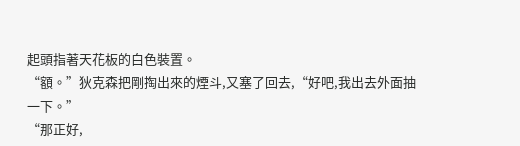起頭指著天花板的白色裝置。
“額。”狄克森把剛掏出來的煙斗,又塞了回去,“好吧,我出去外面抽一下。”
“那正好,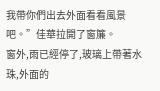我帶你們出去外面看看風景吧。”佳華拉開了窗簾。
窗外,雨已經停了,玻璃上帶著水珠,外面的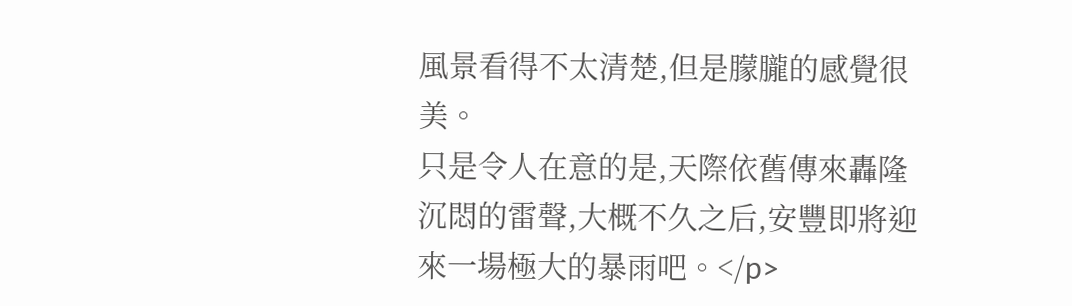風景看得不太清楚,但是朦朧的感覺很美。
只是令人在意的是,天際依舊傳來轟隆沉悶的雷聲,大概不久之后,安豐即將迎來一場極大的暴雨吧。</p>